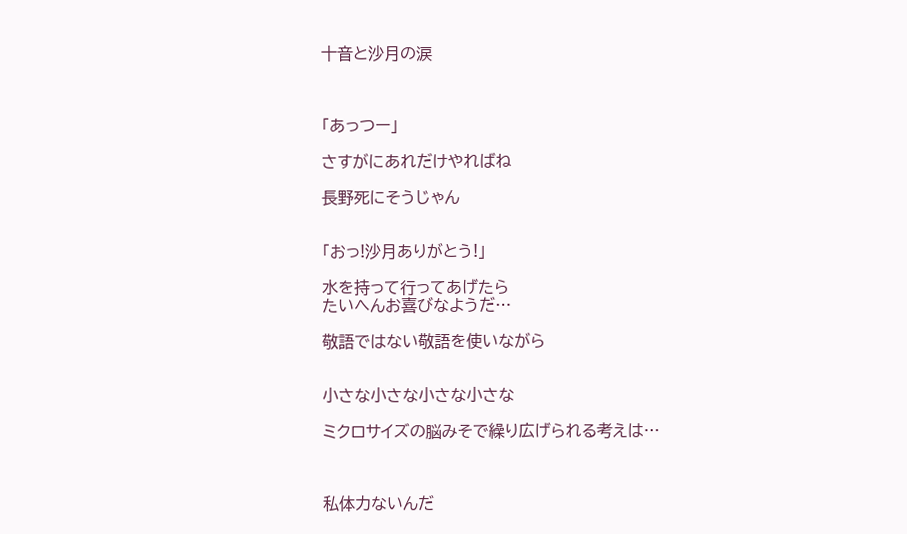十音と沙月の涙



「あっつー」

さすがにあれだけやればね

長野死にそうじゃん


「おっ!沙月ありがとう!」

水を持って行ってあげたら
たいへんお喜びなようだ…

敬語ではない敬語を使いながら


小さな小さな小さな小さな

ミクロサイズの脳みそで繰り広げられる考えは…



私体力ないんだ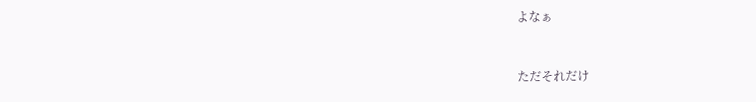よなぁ


ただそれだけ